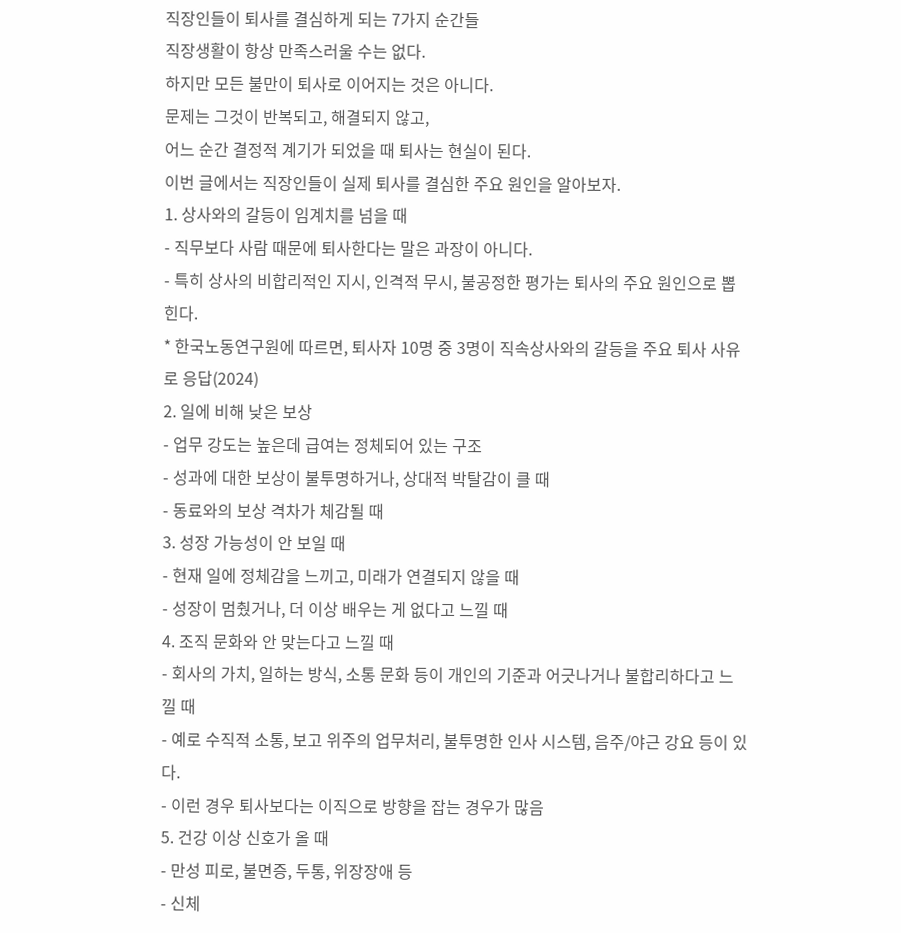직장인들이 퇴사를 결심하게 되는 7가지 순간들
직장생활이 항상 만족스러울 수는 없다.
하지만 모든 불만이 퇴사로 이어지는 것은 아니다.
문제는 그것이 반복되고, 해결되지 않고,
어느 순간 결정적 계기가 되었을 때 퇴사는 현실이 된다.
이번 글에서는 직장인들이 실제 퇴사를 결심한 주요 원인을 알아보자.
1. 상사와의 갈등이 임계치를 넘을 때
- 직무보다 사람 때문에 퇴사한다는 말은 과장이 아니다.
- 특히 상사의 비합리적인 지시, 인격적 무시, 불공정한 평가는 퇴사의 주요 원인으로 뽑힌다.
* 한국노동연구원에 따르면, 퇴사자 10명 중 3명이 직속상사와의 갈등을 주요 퇴사 사유로 응답(2024)
2. 일에 비해 낮은 보상
- 업무 강도는 높은데 급여는 정체되어 있는 구조
- 성과에 대한 보상이 불투명하거나, 상대적 박탈감이 클 때
- 동료와의 보상 격차가 체감될 때
3. 성장 가능성이 안 보일 때
- 현재 일에 정체감을 느끼고, 미래가 연결되지 않을 때
- 성장이 멈췄거나, 더 이상 배우는 게 없다고 느낄 때
4. 조직 문화와 안 맞는다고 느낄 때
- 회사의 가치, 일하는 방식, 소통 문화 등이 개인의 기준과 어긋나거나 불합리하다고 느낄 때
- 예로 수직적 소통, 보고 위주의 업무처리, 불투명한 인사 시스템, 음주/야근 강요 등이 있다.
- 이런 경우 퇴사보다는 이직으로 방향을 잡는 경우가 많음
5. 건강 이상 신호가 올 때
- 만성 피로, 불면증, 두통, 위장장애 등
- 신체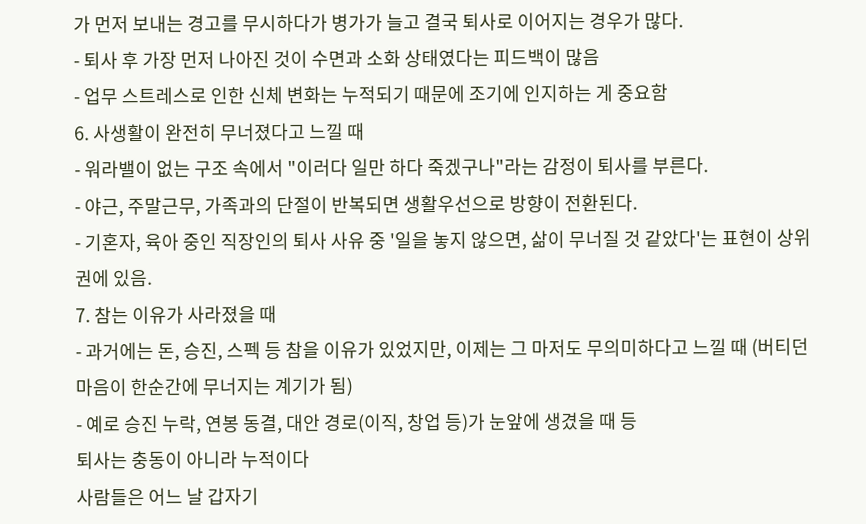가 먼저 보내는 경고를 무시하다가 병가가 늘고 결국 퇴사로 이어지는 경우가 많다.
- 퇴사 후 가장 먼저 나아진 것이 수면과 소화 상태였다는 피드백이 많음
- 업무 스트레스로 인한 신체 변화는 누적되기 때문에 조기에 인지하는 게 중요함
6. 사생활이 완전히 무너졌다고 느낄 때
- 워라밸이 없는 구조 속에서 "이러다 일만 하다 죽겠구나"라는 감정이 퇴사를 부른다.
- 야근, 주말근무, 가족과의 단절이 반복되면 생활우선으로 방향이 전환된다.
- 기혼자, 육아 중인 직장인의 퇴사 사유 중 '일을 놓지 않으면, 삶이 무너질 것 같았다'는 표현이 상위권에 있음.
7. 참는 이유가 사라졌을 때
- 과거에는 돈, 승진, 스펙 등 참을 이유가 있었지만, 이제는 그 마저도 무의미하다고 느낄 때 (버티던 마음이 한순간에 무너지는 계기가 됨)
- 예로 승진 누락, 연봉 동결, 대안 경로(이직, 창업 등)가 눈앞에 생겼을 때 등
퇴사는 충동이 아니라 누적이다
사람들은 어느 날 갑자기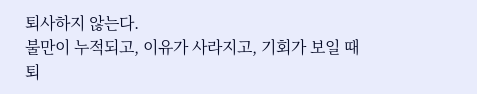퇴사하지 않는다.
불만이 누적되고, 이유가 사라지고, 기회가 보일 때 퇴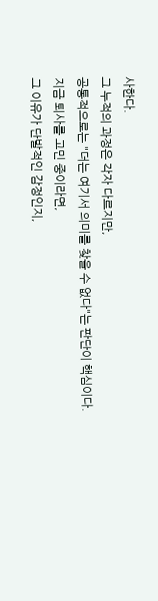사한다.
그 누적의 과정은 각자 다르지만,
공통적으로는 "더는 여기서 의미를 찾을 수 없다"는 판단이 핵심이다.
지금 퇴사를 고민 중이라면,
그 이유가 단발적인 감정인지,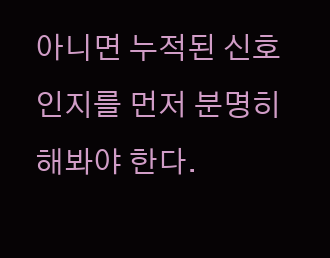아니면 누적된 신호인지를 먼저 분명히 해봐야 한다.